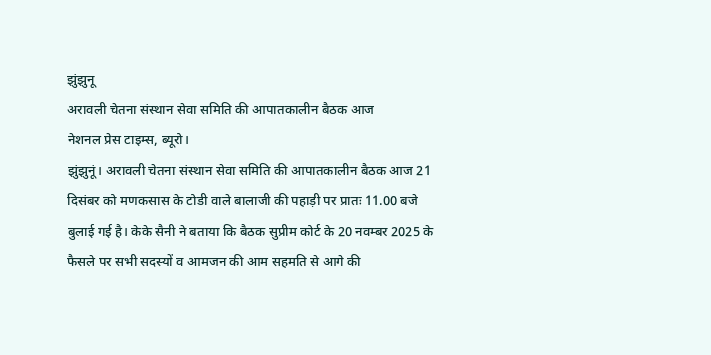झुंझुनू
अरावली चेतना संस्थान सेवा समिति की आपातकालीन बैठक आज
नेशनल प्रेस टाइम्स, ब्यूरो।
झुंझुनूं। अरावली चेतना संस्थान सेवा समिति की आपातकालीन बैठक आज 21 दिसंबर को मणकसास के टोडी वाले बालाजी की पहाड़ी पर प्रातः 11.00 बजे बुलाई गई है। केके सैनी ने बताया कि बैठक सुप्रीम कोर्ट के 20 नवम्बर 2025 के फैसले पर सभी सदस्यों व आमजन की आम सहमति से आगे की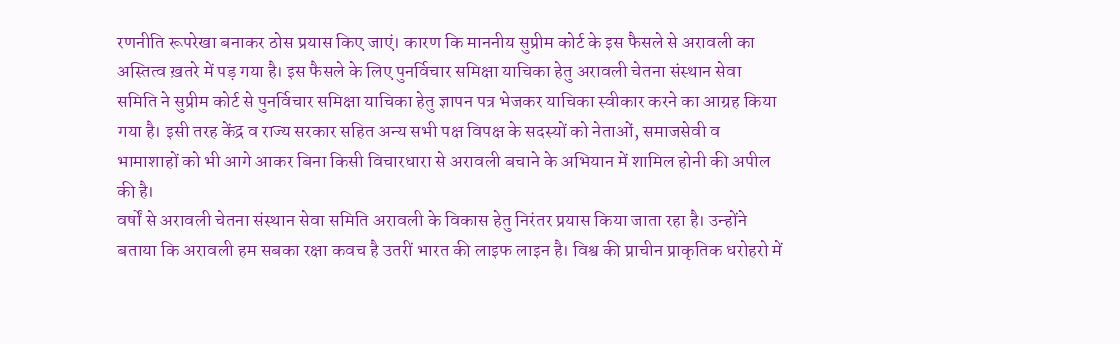रणनीति रूपरेखा बनाकर ठोस प्रयास किए जाएं। कारण कि माननीय सुप्रीम कोर्ट के इस फैसले से अरावली का अस्तित्व ख़तरे में पड़ गया है। इस फैसले के लिए पुनर्विचार समिक्षा याचिका हेतु अरावली चेतना संस्थान सेवा समिति ने सुप्रीम कोर्ट से पुनर्विचार समिक्षा याचिका हेतु ज्ञापन पत्र भेजकर याचिका स्वीकार करने का आग्रह किया गया है। इसी तरह केंद्र व राज्य सरकार सहित अन्य सभी पक्ष विपक्ष के सदस्यों को नेताओं, समाजसेवी व भामाशाहों को भी आगे आकर बिना किसी विचारधारा से अरावली बचाने के अभियान में शामिल होनी की अपील की है।
वर्षों से अरावली चेतना संस्थान सेवा समिति अरावली के विकास हेतु निरंतर प्रयास किया जाता रहा है। उन्होंने बताया कि अरावली हम सबका रक्षा कवच है उतरीं भारत की लाइफ लाइन है। विश्व की प्राचीन प्राकृतिक धरोहरो में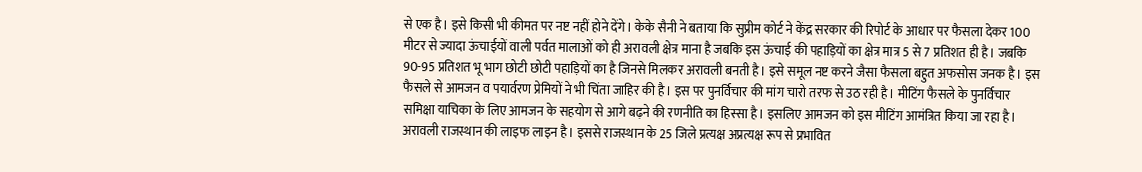से एक है। इसे किसी भी कीमत पर नष्ट नहीं होने देंगे। केके सैनी ने बताया कि सुप्रीम कोर्ट ने केंद्र सरकार की रिपोर्ट के आधार पर फैसला देकर 100 मीटर से ज्यादा ऊंचाईयों वाली पर्वत मालाओं को ही अरावली क्षेत्र माना है जबकि इस ऊंचाई की पहाड़ियों का क्षेत्र मात्र 5 से 7 प्रतिशत ही है। जबकि 90-95 प्रतिशत भू भाग छोटी छोटी पहाड़ियों का है जिनसे मिलकर अरावली बनती है। इसे समूल नष्ट करने जैसा फैसला बहुत अफसोस जनक है। इस फैसले से आमजन व पयार्वरण प्रेमियों ने भी चिंता जाहिर की है। इस पर पुनर्विचार की मांग चारो तरफ से उठ रही है। मीटिंग फैसले के पुनर्विचार समिक्षा याचिका के लिए आमजन के सहयोग से आगे बढ़ने की रणनीति का हिस्सा है। इसलिए आमजन को इस मीटिंग आमंत्रित किया जा रहा है। अरावली राजस्थान की लाइफ लाइन है। इससे राजस्थान के 25 जिले प्रत्यक्ष अप्रत्यक्ष रूप से प्रभावित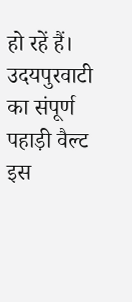हो रहें हैं। उदयपुरवाटी का संपूर्ण पहाड़ी वैल्ट इस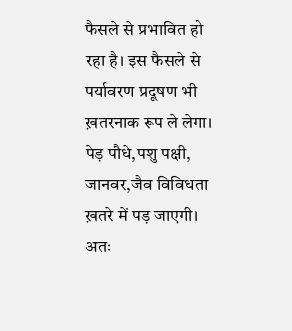फैसले से प्रभावित हो रहा है। इस फैसले से पर्यावरण प्रदूषण भी ख़तरनाक रूप ले लेगा। पेड़ पौधे,पशु पक्षी, जानवर,जैव विविधता ख़तरे में पड़ जाएगी। अतः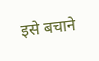इसे बचाने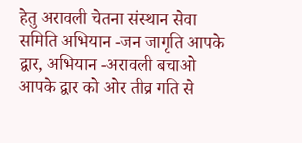हेतु अरावली चेतना संस्थान सेवा समिति अभियान -जन जागृति आपके द्वार, अभियान -अरावली बचाओ आपके द्वार को ओर तीव्र गति से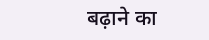बढ़ाने का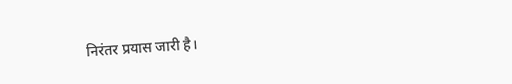निरंतर प्रयास जारी है।